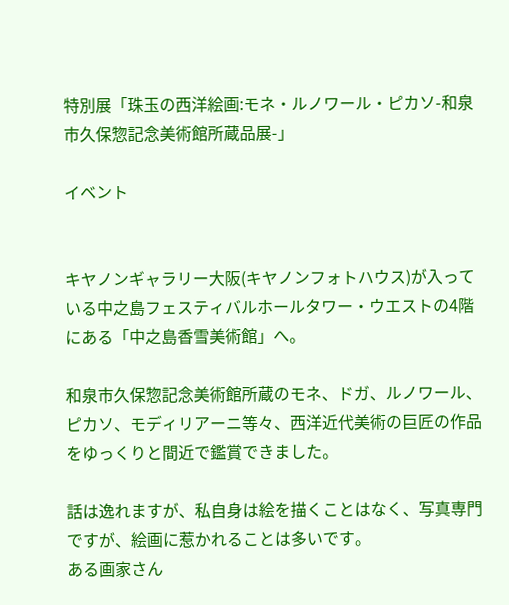特別展「珠玉の西洋絵画:モネ・ルノワール・ピカソ-和泉市久保惣記念美術館所蔵品展-」

イベント


キヤノンギャラリー大阪(キヤノンフォトハウス)が入っている中之島フェスティバルホールタワー・ウエストの4階にある「中之島香雪美術館」へ。

和泉市久保惣記念美術館所蔵のモネ、ドガ、ルノワール、ピカソ、モディリアーニ等々、西洋近代美術の巨匠の作品をゆっくりと間近で鑑賞できました。

話は逸れますが、私自身は絵を描くことはなく、写真専門ですが、絵画に惹かれることは多いです。
ある画家さん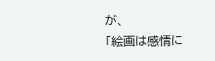が、
「絵画は感情に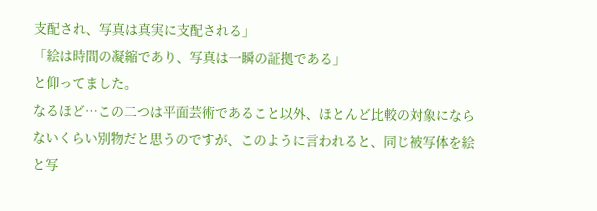支配され、写真は真実に支配される」
「絵は時間の凝縮であり、写真は一瞬の証拠である」
と仰ってました。
なるほど…この二つは平面芸術であること以外、ほとんど比較の対象にならないくらい別物だと思うのですが、このように言われると、同じ被写体を絵と写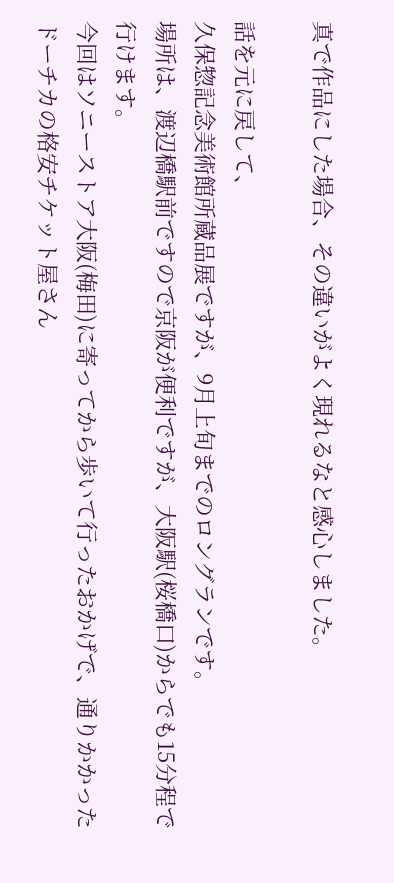真で作品にした場合、その違いがよく現れるなと感心しました。

話を元に戻して、
久保惣記念美術館所蔵品展ですが、9月上旬までのロングランです。
場所は、渡辺橋駅前ですので京阪が便利ですが、大阪駅(桜橋口)からでも15分程で行けます。
今回はソニーストア大阪(梅田)に寄ってから歩いて行ったおかげで、通りかかったドーチカの格安チケット屋さん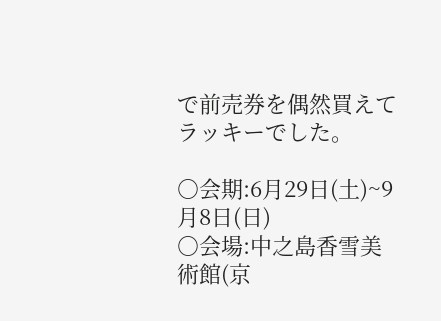で前売券を偶然買えてラッキーでした。

○会期:6月29日(土)~9月8日(日)
○会場:中之島香雪美術館(京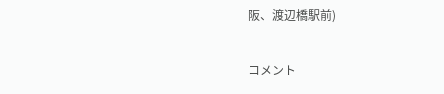阪、渡辺橋駅前)

コメント